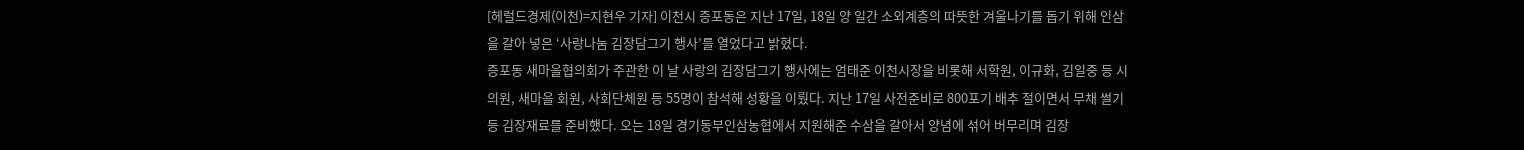[헤럴드경제(이천)=지현우 기자] 이천시 증포동은 지난 17일, 18일 양 일간 소외계층의 따뜻한 겨울나기를 돕기 위해 인삼을 갈아 넣은 ‘사랑나눔 김장담그기 행사’를 열었다고 밝혔다.
증포동 새마을협의회가 주관한 이 날 사랑의 김장담그기 행사에는 엄태준 이천시장을 비롯해 서학원, 이규화, 김일중 등 시의원, 새마을 회원, 사회단체원 등 55명이 참석해 성황을 이뤘다. 지난 17일 사전준비로 800포기 배추 절이면서 무채 썰기 등 김장재료를 준비했다. 오는 18일 경기동부인삼농협에서 지원해준 수삼을 갈아서 양념에 섞어 버무리며 김장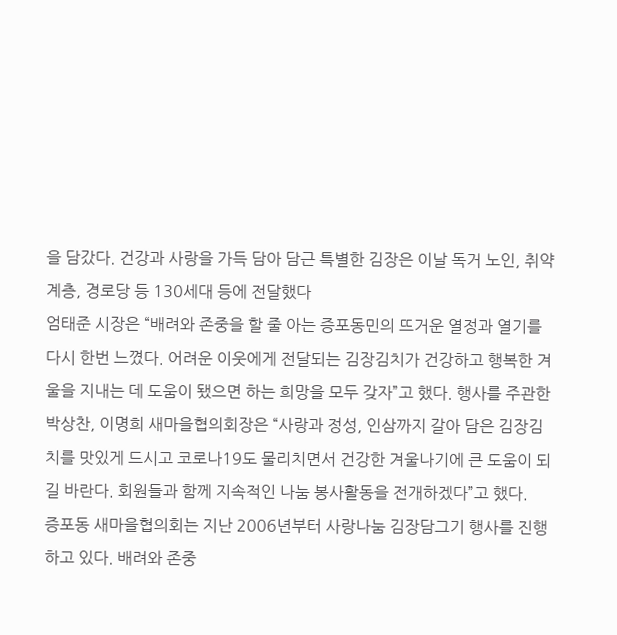을 담갔다. 건강과 사랑을 가득 담아 담근 특별한 김장은 이날 독거 노인, 취약 계층, 경로당 등 130세대 등에 전달했다
엄태준 시장은 “배려와 존중을 할 줄 아는 증포동민의 뜨거운 열정과 열기를 다시 한번 느꼈다. 어려운 이웃에게 전달되는 김장김치가 건강하고 행복한 겨울을 지내는 데 도움이 됐으면 하는 희망을 모두 갖자”고 했다. 행사를 주관한 박상찬, 이명희 새마을협의회장은 “사랑과 정성, 인삼까지 갈아 담은 김장김치를 맛있게 드시고 코로나19도 물리치면서 건강한 겨울나기에 큰 도움이 되길 바란다. 회원들과 함께 지속적인 나눔 봉사활동을 전개하겠다”고 했다.
증포동 새마을협의회는 지난 2006년부터 사랑나눔 김장담그기 행사를 진행하고 있다. 배려와 존중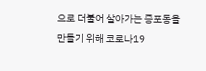으로 더불어 살아가는 증포동을 만들기 위해 코로나19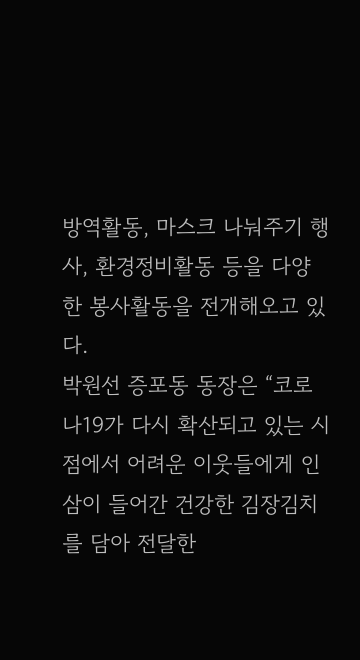방역활동, 마스크 나눠주기 행사, 환경정비활동 등을 다양한 봉사활동을 전개해오고 있다.
박원선 증포동 동장은 “코로나19가 다시 확산되고 있는 시점에서 어려운 이웃들에게 인삼이 들어간 건강한 김장김치를 담아 전달한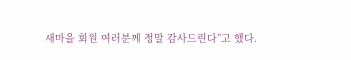새마을 회원 여러분께 정말 감사드린다”고 했다.